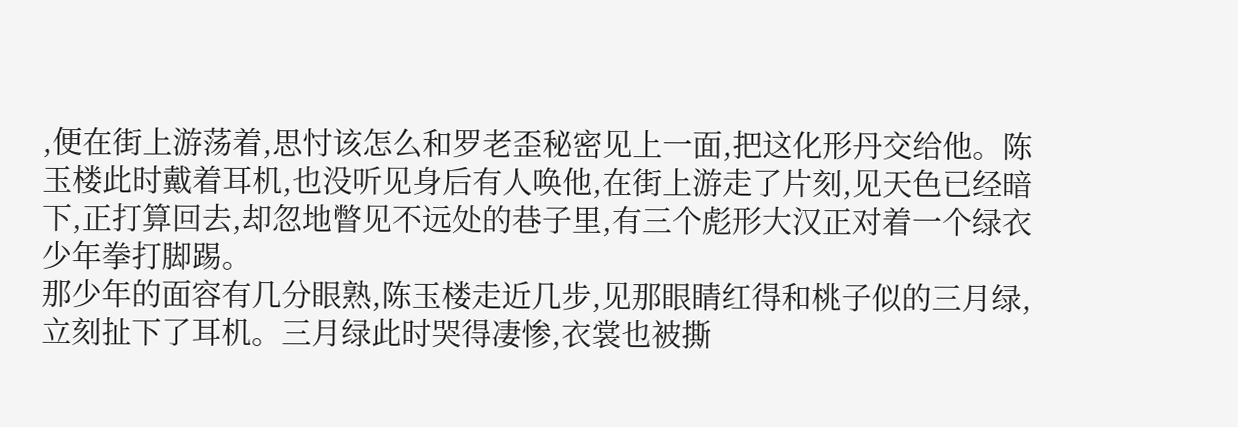,便在街上游荡着,思忖该怎么和罗老歪秘密见上一面,把这化形丹交给他。陈玉楼此时戴着耳机,也没听见身后有人唤他,在街上游走了片刻,见天色已经暗下,正打算回去,却忽地瞥见不远处的巷子里,有三个彪形大汉正对着一个绿衣少年拳打脚踢。
那少年的面容有几分眼熟,陈玉楼走近几步,见那眼睛红得和桃子似的三月绿,立刻扯下了耳机。三月绿此时哭得凄惨,衣裳也被撕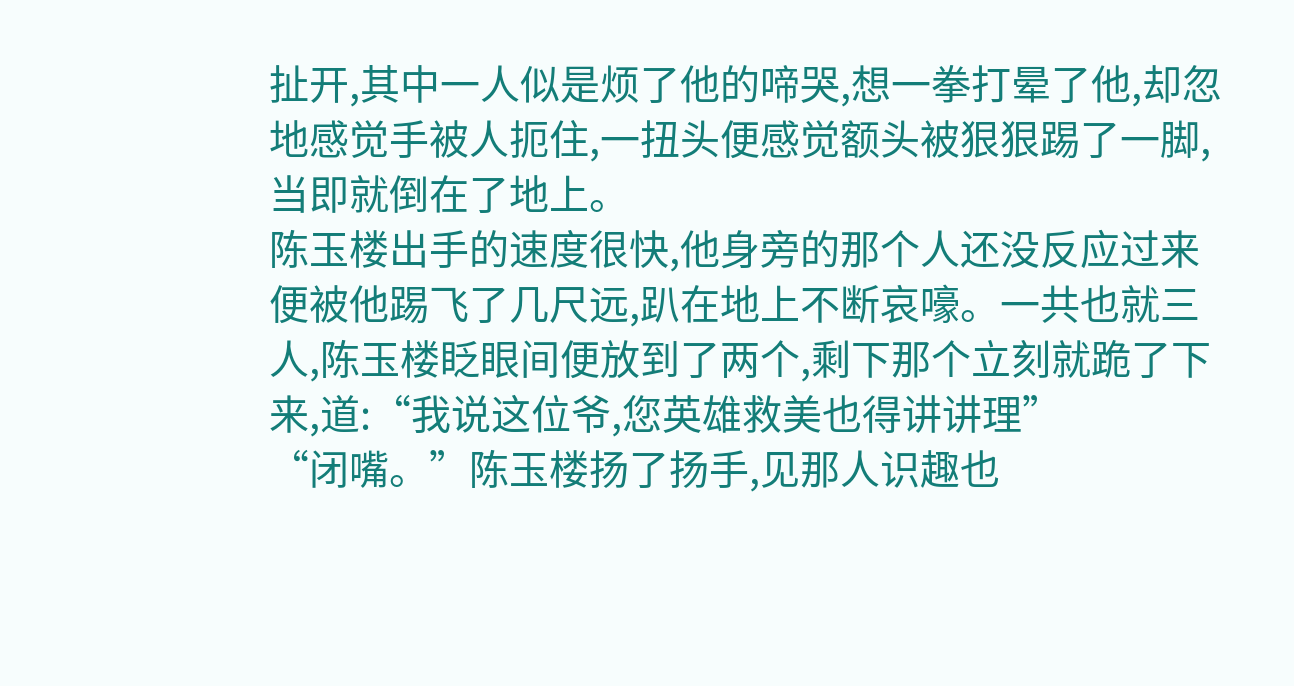扯开,其中一人似是烦了他的啼哭,想一拳打晕了他,却忽地感觉手被人扼住,一扭头便感觉额头被狠狠踢了一脚,当即就倒在了地上。
陈玉楼出手的速度很快,他身旁的那个人还没反应过来便被他踢飞了几尺远,趴在地上不断哀嚎。一共也就三人,陈玉楼眨眼间便放到了两个,剩下那个立刻就跪了下来,道:“我说这位爷,您英雄救美也得讲讲理”
“闭嘴。”陈玉楼扬了扬手,见那人识趣也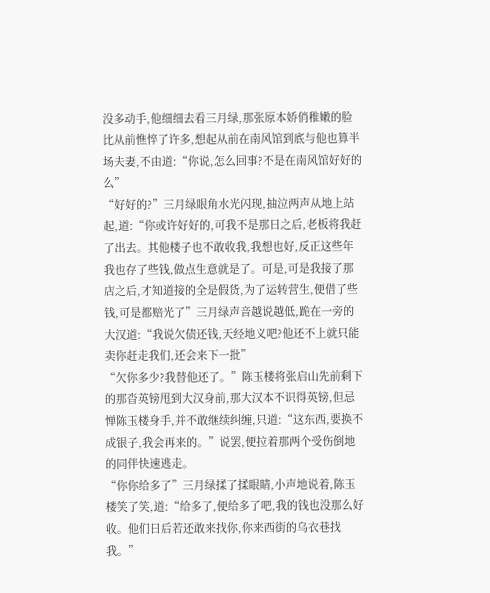没多动手,他细细去看三月绿,那张原本娇俏稚嫩的脸比从前憔悴了许多,想起从前在南风馆到底与他也算半场夫妻,不由道:“你说,怎么回事?不是在南风馆好好的么”
“好好的?”三月绿眼角水光闪现,抽泣两声从地上站起,道:“你或许好好的,可我不是那日之后,老板将我赶了出去。其他楼子也不敢收我,我想也好,反正这些年我也存了些钱,做点生意就是了。可是,可是我接了那店之后,才知道接的全是假货,为了运转营生,便借了些钱,可是都赔光了”三月绿声音越说越低,跪在一旁的大汉道:“我说欠债还钱,天经地义吧?他还不上就只能卖你赶走我们,还会来下一批”
“欠你多少?我替他还了。”陈玉楼将张启山先前剩下的那沓英镑甩到大汉身前,那大汉本不识得英镑,但忌惮陈玉楼身手,并不敢继续纠缠,只道:“这东西,要换不成银子,我会再来的。”说罢,便拉着那两个受伤倒地的同伴快速逃走。
“你你给多了”三月绿揉了揉眼睛,小声地说着,陈玉楼笑了笑,道:“给多了,便给多了吧,我的钱也没那么好收。他们日后若还敢来找你,你来西街的乌衣巷找我。”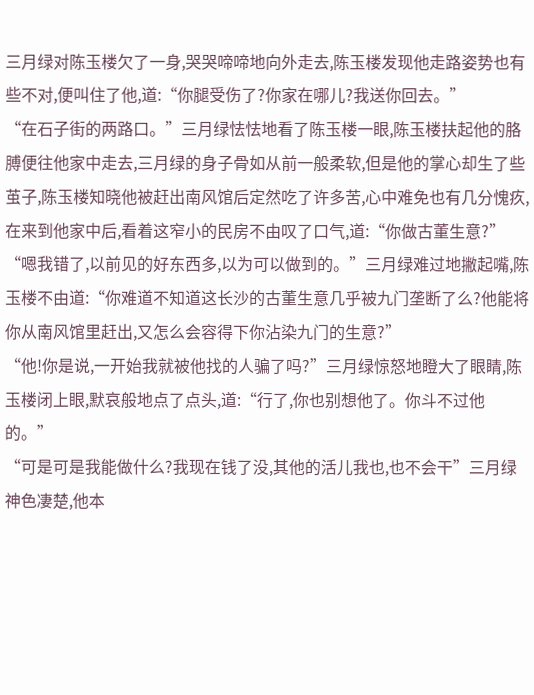三月绿对陈玉楼欠了一身,哭哭啼啼地向外走去,陈玉楼发现他走路姿势也有些不对,便叫住了他,道:“你腿受伤了?你家在哪儿?我送你回去。”
“在石子街的两路口。”三月绿怯怯地看了陈玉楼一眼,陈玉楼扶起他的胳膊便往他家中走去,三月绿的身子骨如从前一般柔软,但是他的掌心却生了些茧子,陈玉楼知晓他被赶出南风馆后定然吃了许多苦,心中难免也有几分愧疚,在来到他家中后,看着这窄小的民房不由叹了口气,道:“你做古董生意?”
“嗯我错了,以前见的好东西多,以为可以做到的。”三月绿难过地撇起嘴,陈玉楼不由道:“你难道不知道这长沙的古董生意几乎被九门垄断了么?他能将你从南风馆里赶出,又怎么会容得下你沾染九门的生意?”
“他!你是说,一开始我就被他找的人骗了吗?”三月绿惊怒地瞪大了眼睛,陈玉楼闭上眼,默哀般地点了点头,道:“行了,你也别想他了。你斗不过他的。”
“可是可是我能做什么?我现在钱了没,其他的活儿我也,也不会干”三月绿神色凄楚,他本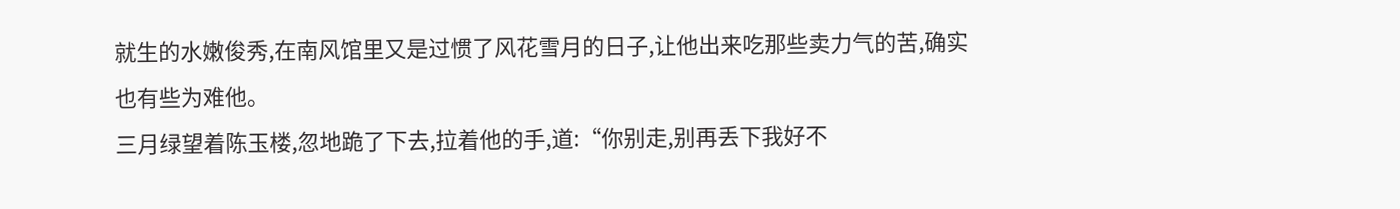就生的水嫩俊秀,在南风馆里又是过惯了风花雪月的日子,让他出来吃那些卖力气的苦,确实也有些为难他。
三月绿望着陈玉楼,忽地跪了下去,拉着他的手,道:“你别走,别再丢下我好不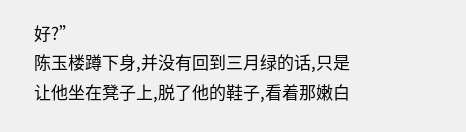好?”
陈玉楼蹲下身,并没有回到三月绿的话,只是让他坐在凳子上,脱了他的鞋子,看着那嫩白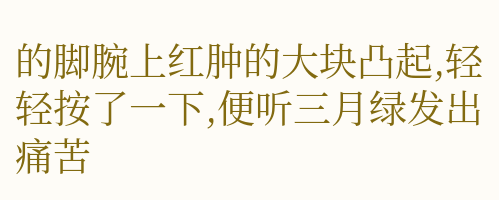的脚腕上红肿的大块凸起,轻轻按了一下,便听三月绿发出痛苦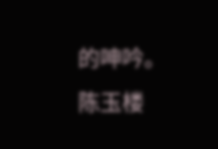的呻吟。
陈玉楼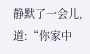静默了一会儿,道:“你家中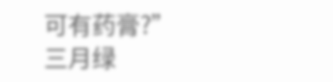可有药膏?”
三月绿